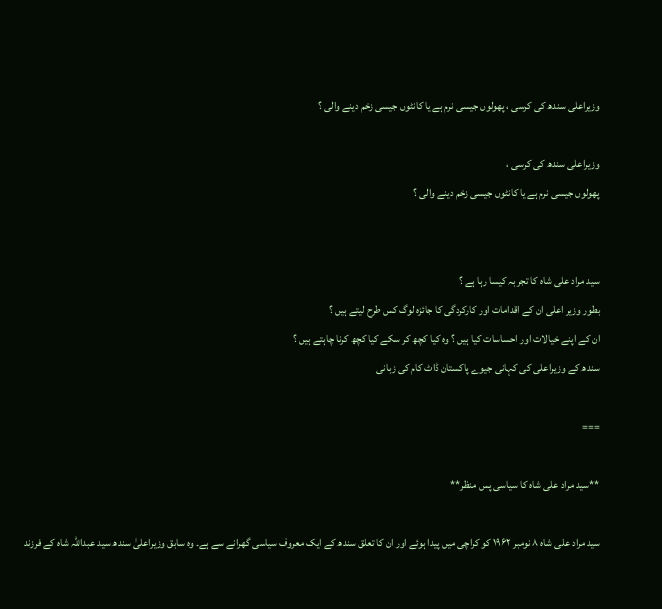وزیراعلی سندھ کی کرسی ، پھولوں جیسی نرم ہے یا کانٹوں جیسی زخم دینے والی ؟

وزیراعلی سندھ کی کرسی ،
پھولوں جیسی نرم ہے یا کانٹوں جیسی زخم دینے والی ؟


سید مراد علی شاہ کا تجربہ کیسا رہا ہے ؟
بطور وزیر اعلی ان کے اقدامات اور کارکردگی کا جائزہ لوگ کس طرح لیتے ہیں ؟
ان کے اپنے خیالات اور احساسات کیا ہیں ؟ وہ کیا کچھ کر سکے کیا کچھ کرنا چاہتے ہیں ؟
سندھ کے وزیراعلی کی کہانی جیوے پاکستان ڈاٹ کام کی زبانی

===

**سید مراد علی شاہ کا سیاسی پس منظر**

سید مراد علی شاہ ۸ نومبر ۱۹۶۲ کو کراچی میں پیدا ہوئے اور ان کا تعلق سندھ کے ایک معروف سیاسی گھرانے سے ہے۔ وہ سابق وزیراعلیٰ سندھ سید عبداللہ شاہ کے فرزند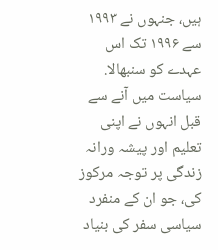ہیں، جنہوں نے ۱۹۹۳ سے ۱۹۹۶ تک اس عہدے کو سنبھالا. سیاست میں آنے سے قبل انہوں نے اپنی تعلیم اور پیشہ ورانہ زندگی پر توجہ مرکوز کی، جو ان کے منفرد سیاسی سفر کی بنیاد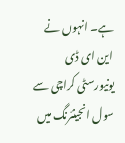ہے۔ انہوں نے این ای ڈی یونیورسٹی کراچی سے سول انجینئرنگ میں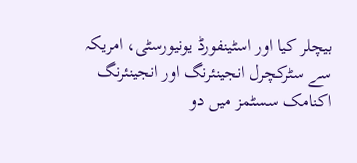بیچلر کیا اور اسٹینفورڈ یونیورسٹی، امریکہ سے سٹرکچرل انجینئرنگ اور انجینئرنگ اکنامک سسٹمز میں دو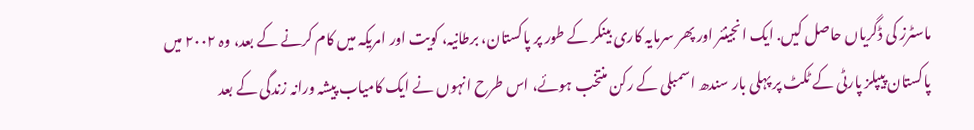ماسٹرز کی ڈگریاں حاصل کیں. ایک انجینئر اور پھر سرمایہ کاری بینکر کے طور پر پاکستان، برطانیہ، کویت اور امریکہ میں کام کرنے کے بعد، وہ ۲۰۰۲ میں پاکستان پیپلز پارٹی کے ٹکٹ پر پہلی بار سندھ اسمبلی کے رکن منتخب ہوئے، اس طرح انہوں نے ایک کامیاب پیشہ ورانہ زندگی کے بعد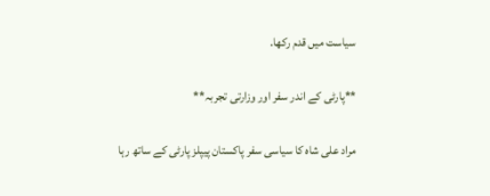سیاست میں قدم رکھا.

**پارٹی کے اندر سفر اور وزارتی تجربہ**

مراد علی شاہ کا سیاسی سفر پاکستان پیپلز پارٹی کے ساتھ رہا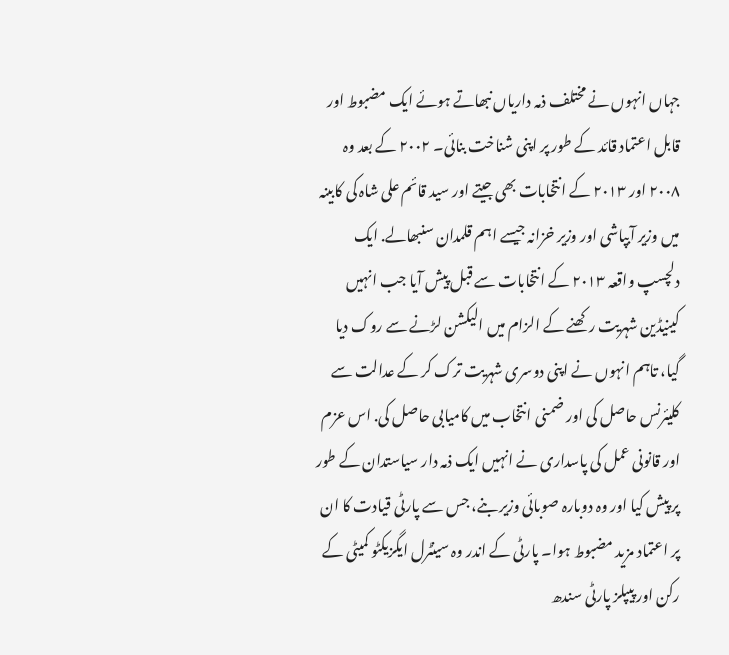جہاں انہوں نے مختلف ذمہ داریاں نبھاتے ہوئے ایک مضبوط اور قابل اعتماد قائد کے طور پر اپنی شناخت بنائی۔ ۲۰۰۲ کے بعد وہ ۲۰۰۸ اور ۲۰۱۳ کے انتخابات بھی جیتے اور سید قائم علی شاہ کی کابینہ میں وزیر آبپاشی اور وزیر خزانہ جیسے اہم قلمدان سنبھالے. ایک دلچسپ واقعہ ۲۰۱۳ کے انتخابات سے قبل پیش آیا جب انہیں کینیڈین شہریت رکھنے کے الزام میں الیکشن لڑنے سے روک دیا گیا، تاہم انہوں نے اپنی دوسری شہریت ترک کر کے عدالت سے کلیئرنس حاصل کی اور ضمنی انتخاب میں کامیابی حاصل کی. اس عزم اور قانونی عمل کی پاسداری نے انہیں ایک ذمہ دار سیاستدان کے طور پر پیش کیا اور وہ دوبارہ صوبائی وزیر بنے، جس سے پارٹی قیادت کا ان پر اعتماد مزید مضبوط ہوا۔ پارٹی کے اندر وہ سینٹرل ایگزیکٹو کمیٹی کے رکن اور پیپلز پارٹی سندھ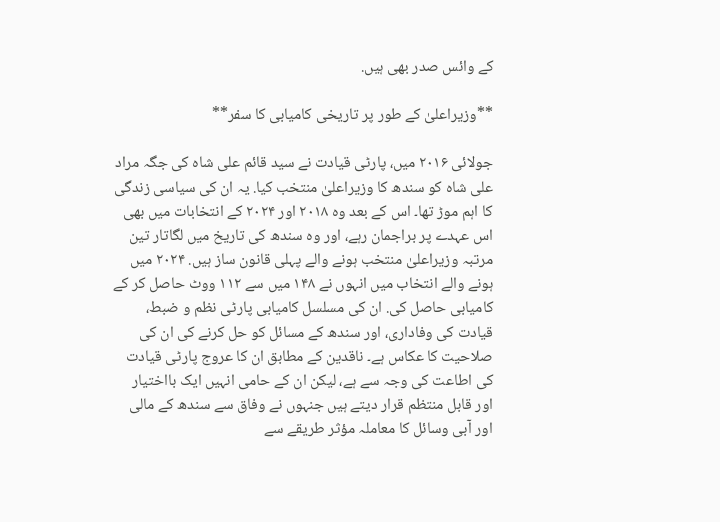کے وائس صدر بھی ہیں.

**وزیراعلیٰ کے طور پر تاریخی کامیابی کا سفر**

جولائی ۲۰۱۶ میں، پارٹی قیادت نے سید قائم علی شاہ کی جگہ مراد علی شاہ کو سندھ کا وزیراعلیٰ منتخب کیا. یہ ان کی سیاسی زندگی کا اہم موڑ تھا۔ اس کے بعد وہ ۲۰۱۸ اور ۲۰۲۴ کے انتخابات میں بھی اس عہدے پر براجمان رہے، اور وہ سندھ کی تاریخ میں لگاتار تین مرتبہ وزیراعلیٰ منتخب ہونے والے پہلی قانون ساز ہیں. ۲۰۲۴ میں ہونے والے انتخاب میں انہوں نے ۱۴۸ میں سے ۱۱۲ ووٹ حاصل کر کے کامیابی حاصل کی. ان کی مسلسل کامیابی پارٹی نظم و ضبط، قیادت کی وفاداری، اور سندھ کے مسائل کو حل کرنے کی ان کی صلاحیت کا عکاس ہے۔ ناقدین کے مطابق ان کا عروج پارٹی قیادت کی اطاعت کی وجہ سے ہے، لیکن ان کے حامی انہیں ایک بااختیار اور قابل منتظم قرار دیتے ہیں جنہوں نے وفاق سے سندھ کے مالی اور آبی وسائل کا معاملہ مؤثر طریقے سے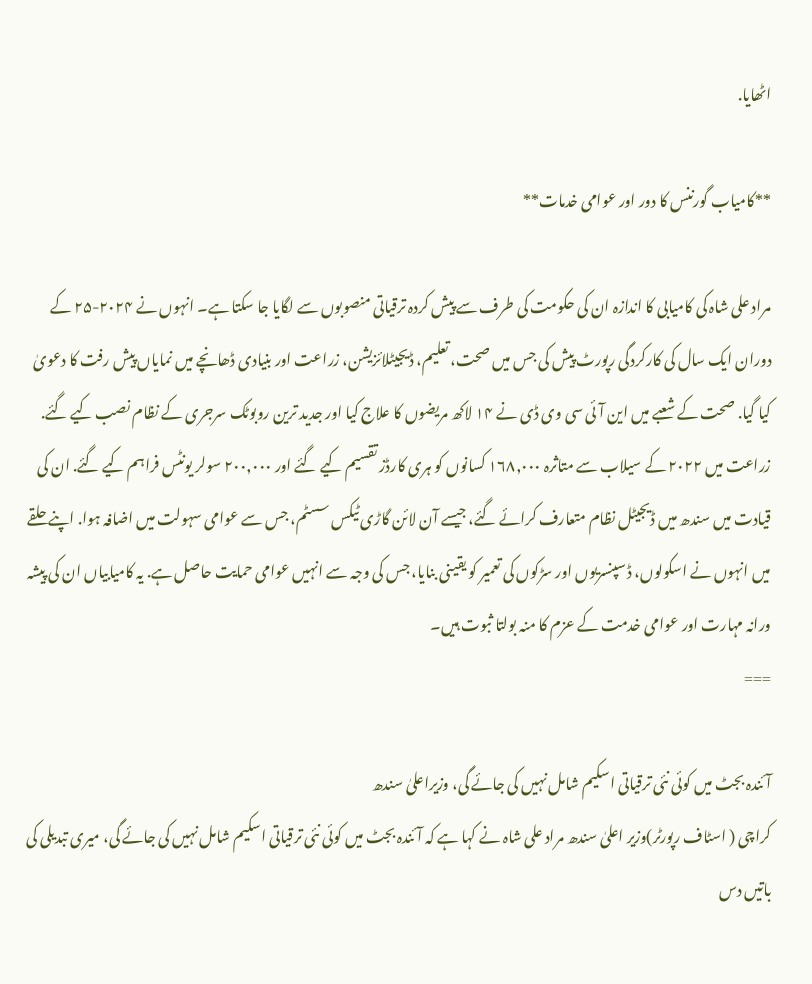اٹھایا.

**کامیاب گورننس کا دور اور عوامی خدمات**

مراد علی شاہ کی کامیابی کا اندازہ ان کی حکومت کی طرف سے پیش کردہ ترقیاتی منصوبوں سے لگایا جا سکتا ہے۔ انہوں نے ۲۰۲۴-۲۵ کے دوران ایک سال کی کارکردگی رپورٹ پیش کی جس میں صحت، تعلیم، ڈیجیٹلائزیشن، زراعت اور بنیادی ڈھانچے میں نمایاں پیش رفت کا دعویٰ کیا گیا. صحت کے شعبے میں این آئی سی وی ڈی نے ۱۴ لاکھ مریضوں کا علاج کیا اور جدید ترین روبوٹک سرجری کے نظام نصب کیے گئے. زراعت میں ۲۰۲۲ کے سیلاب سے متاثرہ ۱۶۸,۰۰۰ کسانوں کو ہری کارڈز تقسیم کیے گئے اور ۲۰۰,۰۰۰ سولر یونٹس فراہم کیے گئے. ان کی قیادت میں سندھ میں ڈیجیٹل نظام متعارف کرائے گئے، جیسے آن لائن گاڑی ٹیکس سسٹم، جس سے عوامی سہولت میں اضافہ ہوا. اپنے حلقے میں انہوں نے اسکولوں، ڈسپنسریوں اور سڑکوں کی تعمیر کو یقینی بنایا، جس کی وجہ سے انہیں عوامی حمایت حاصل ہے. یہ کامیابیاں ان کی پیشہ ورانہ مہارت اور عوامی خدمت کے عزم کا منہ بولتا ثبوت ہیں۔
===

آئندہ بجٹ میں کوئی نئی ترقیاتی اسکیم شامل نہیں کی جائے گی، وزیراعلیٰ سندھ
کراچی ( اسٹاف رپورٹر)وزیر اعلیٰ سندھ مراد علی شاہ نے کہا ہے کہ آئندہ بجٹ میں کوئی نئی ترقیاتی اسکیم شامل نہیں کی جائے گی، میری تبدیلی کی باتیں دس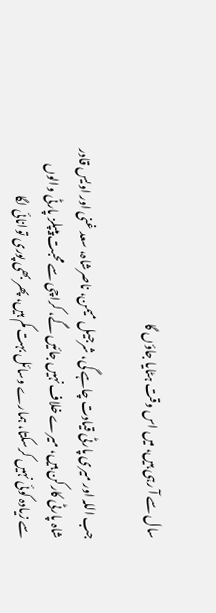سال سے آ رہی ہیں، میں اس وقت ہٹایا جاؤں گا

جب اللہ اور میری پارٹی قیادت چاہے گی، شرجیل میمن، ناصرشاہ، سعد غنی اور اویس قادر شاہ پارٹی کارکن ہیں، میرے خلاف نہیں جائیں گے، کراچی سے محبت پیپلز پارٹی والوں سے زیادہ کوئی نہیں کرسکتا، ہمارے وسائل بہت کم ہیں، پھر بھی پوری توانائی لگا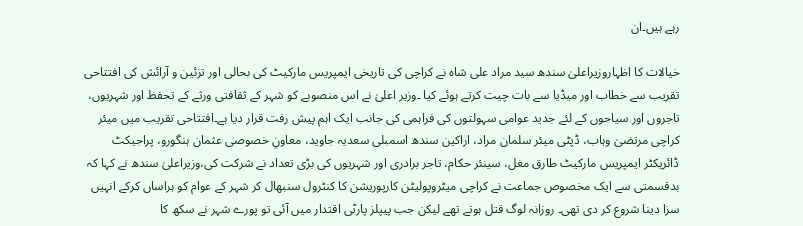رہے ہیں۔ان

خیالات کا اظہاروزیراعلیٰ سندھ سید مراد علی شاہ نے کراچی کی تاریخی ایمپریس مارکیٹ کی بحالی اور تزئین و آرائش کی افتتاحی تقریب سے خطاب اور میڈیا سے بات چیت کرتے ہوئے کیا ۔وزیر اعلیٰ نے اس منصوبے کو شہر کے ثقافتی ورثے کے تحفظ اور شہریوں، تاجروں اور سیاحوں کے لئے جدید عوامی سہولتوں کی فراہمی کی جانب ایک اہم پیش رفت قرار دیا ہے۔افتتاحی تقریب میں میئر کراچی مرتضیٰ وہاب، ڈپٹی میئر سلمان مراد، اراکین سندھ اسمبلی سعدیہ جاوید، معاونِ خصوصی عثمان ہنگورو، پراجیکٹ ڈائریکٹر ایمپریس مارکیٹ طارق مغل، سینئر حکام، تاجر برادری اور شہریوں کی بڑی تعداد نے شرکت کی،وزیراعلیٰ سندھ نے کہا کہ بدقسمتی سے ایک مخصوص جماعت نے کراچی میٹروپولیٹن کارپوریشن کا کنٹرول سنبھال کر شہر کے عوام کو ہراساں کرکے انہیں سزا دینا شروع کر دی تھی۔ روزانہ لوگ قتل ہوتے تھے لیکن جب پیپلز پارٹی اقتدار میں آئی تو پورے شہر نے سکھ کا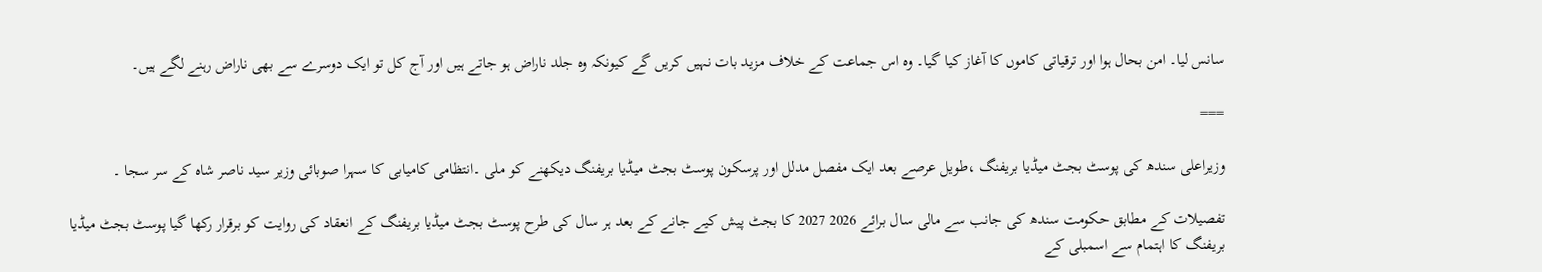سانس لیا۔ امن بحال ہوا اور ترقیاتی کاموں کا آغاز کیا گیا۔ وہ اس جماعت کے خلاف مزید بات نہیں کریں گے کیونکہ وہ جلد ناراض ہو جاتے ہیں اور آج کل تو ایک دوسرے سے بھی ناراض رہنے لگے ہیں۔

===

وزیراعلی سندھ کی پوسٹ بجٹ میڈیا بریفنگ ،طویل عرصے بعد ایک مفصل مدلل اور پرسکون پوسٹ بجٹ میڈیا بریفنگ دیکھنے کو ملی ۔انتظامی کامیابی کا سہرا صوبائی وزیر سید ناصر شاہ کے سر سجا ۔

تفصیلات کے مطابق حکومت سندھ کی جانب سے مالی سال برائے 2026 2027 کا بجٹ پیش کیے جانے کے بعد ہر سال کی طرح پوسٹ بجٹ میڈیا بریفنگ کے انعقاد کی روایت کو برقرار رکھا گیا پوسٹ بجٹ میڈیا بریفنگ کا اہتمام سے اسمبلی کے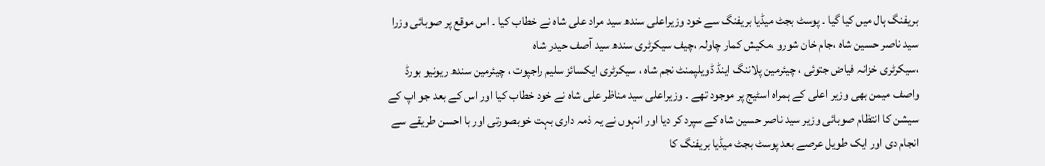بریفنگ ہال میں کیا گیا ۔ پوسٹ بجٹ میڈیا بریفنگ سے خود وزیراعلی سندھ سید مراد علی شاہ نے خطاب کیا ۔ اس موقع پر صوبائی وزرا سید ناصر حسین شاہ ،جام خان شورو ،مکیش کمار چاولہ ،چیف سیکرٹری سندھ سید آصف حیدر شاہ
،سیکرٹری خزانہ فیاض جتوئی ، چیئرمین پلاننگ اینڈ ڈویلپمنٹ نجم شاہ ، سیکرٹری ایکسائز سلیم راجپوت ، چیئرمین سندھ ریونیو بورڈ واصف میمن بھی وزیر اعلی کے ہمراہ اسٹیج پر موجود تھے ۔ وزیراعلی سید مناظر علی شاہ نے خود خطاب کیا اور اس کے بعد جو اپ کے سیشن کا انتظام صوبائی وزیر سید ناصر حسین شاہ کے سپرد کر دیا اور انہوں نے یہ ذمہ داری بہت خوبصورتی اور با احسن طریقے سے انجام دی اور ایک طویل عرصے بعد پوسٹ بجٹ میڈیا بریفنگ کا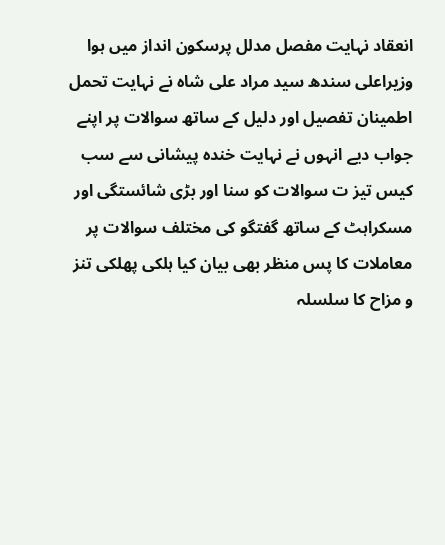انعقاد نہایت مفصل مدلل پرسکون انداز میں ہوا وزیراعلی سندھ سید مراد علی شاہ نے نہایت تحمل اطمینان تفصیل اور دلیل کے ساتھ سوالات پر اپنے جواب دیے انہوں نے نہایت خندہ پیشانی سے سب کیس تیز ت سوالات کو سنا اور بڑی شائستگی اور مسکراہٹ کے ساتھ گفتگو کی مختلف سوالات پر معاملات کا پس منظر بھی بیان کیا ہلکی پھلکی تنز و مزاح کا سلسلہ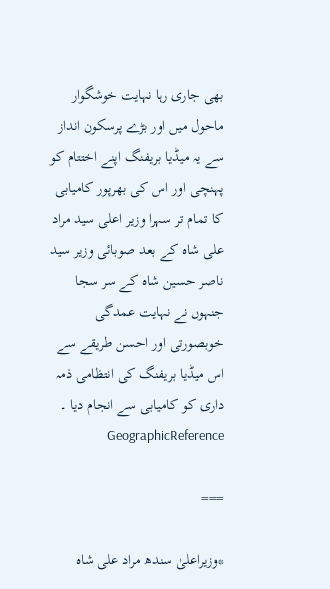بھی جاری رہا نہایت خوشگوار ماحول میں اور بڑے پرسکون انداز سے یہ میڈیا بریفنگ اپنے اختتام کو پہنچی اور اس کی بھرپور کامیابی کا تمام تر سہرا وزیر اعلی سید مراد علی شاہ کے بعد صوبائی وزیر سید ناصر حسین شاہ کے سر سجا جنہوں نے نہایت عمدگی خوبصورتی اور احسن طریقے سے اس میڈیا بریفنگ کی انتظامی ذمہ داری کو کامیابی سے انجام دیا ۔ GeographicReference

===

*وزیراعلیٰ سندھ مراد علی شاہ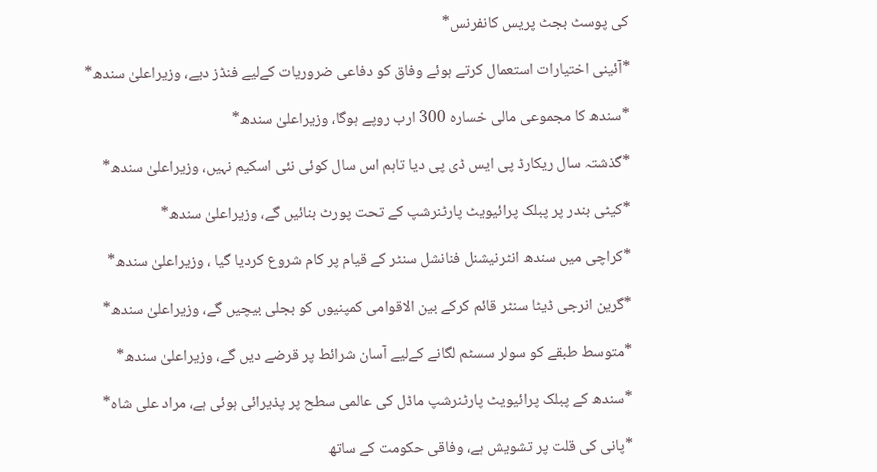کی پوسٹ بجٹ پریس کانفرنس*

*آئینی اختیارات استعمال کرتے ہوئے وفاق کو دفاعی ضروریات کےلیے فنڈز دیے، وزیراعلیٰ سندھ*

*سندھ کا مجموعی مالی خسارہ 300 ارب روپے ہوگا، وزیراعلیٰ سندھ*

*گذشتہ سال ریکارڈ پی ایس ڈی پی دیا تاہم اس سال کوئی نئی اسکیم نہیں، وزیراعلیٰ سندھ*

*کیٹی بندر پر پبلک پرائیویٹ پارٹنرشپ کے تحت پورٹ بنائیں گے، وزیراعلیٰ سندھ*

*کراچی میں سندھ انٹرنیشنل فنانشل سنٹر کے قیام پر کام شروع کردیا گیا ، وزیراعلیٰ سندھ*

*گرین انرجی ڈیٹا سنٹر قائم کرکے بین الاقوامی کمپنیوں کو بجلی بیچیں گے، وزیراعلیٰ سندھ*

*متوسط طبقے کو سولر سسٹم لگانے کےلیے آسان شرائط پر قرضے دیں گے، وزیراعلیٰ سندھ*

*سندھ کے پبلک پرائیویٹ پارٹنرشپ ماڈل کی عالمی سطح پر پذیرائی ہوئی ہے، مراد علی شاہ*

*پانی کی قلت پر تشویش ہے، وفاقی حکومت کے ساتھ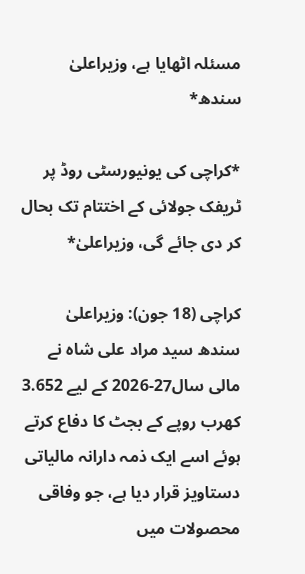مسئلہ اٹھایا ہے، وزیراعلیٰ سندھ*

*کراچی کی یونیورسٹی روڈ پر ٹریفک جولائی کے اختتام تک بحال کر دی جائے گی، وزیراعلیٰ*

کراچی (18 جون): وزیراعلیٰ سندھ سید مراد علی شاہ نے مالی سال27-2026 کے لیے 3.652 کھرب روپے کے بجٹ کا دفاع کرتے ہوئے اسے ایک ذمہ دارانہ مالیاتی دستاویز قرار دیا ہے، جو وفاقی محصولات میں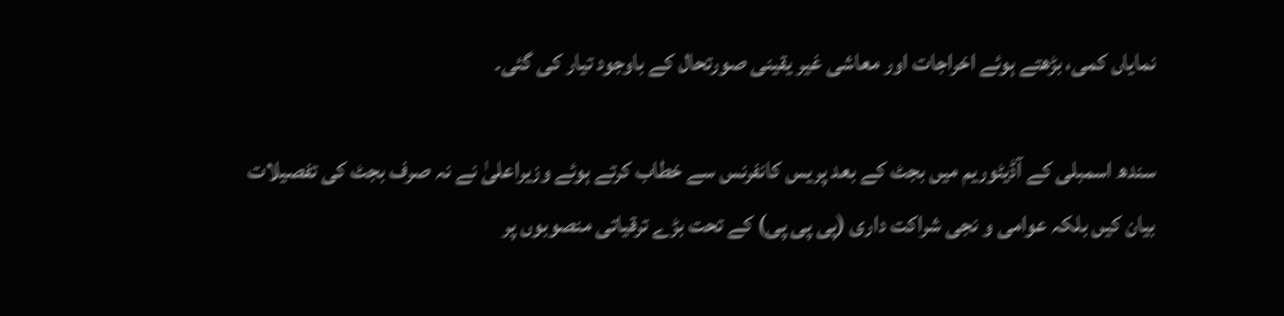نمایاں کمی، بڑھتے ہوئے اخراجات اور معاشی غیر یقینی صورتحال کے باوجود تیار کی گئی۔

سندھ اسمبلی کے آڈیٹوریم میں بجٹ کے بعد پریس کانفرنس سے خطاب کرتے ہوئے وزیراعلیٰ نے نہ صرف بجٹ کی تفصیلات بیان کیں بلکہ عوامی و نجی شراکت داری (پی پی پی) کے تحت بڑے ترقیاتی منصوبوں پر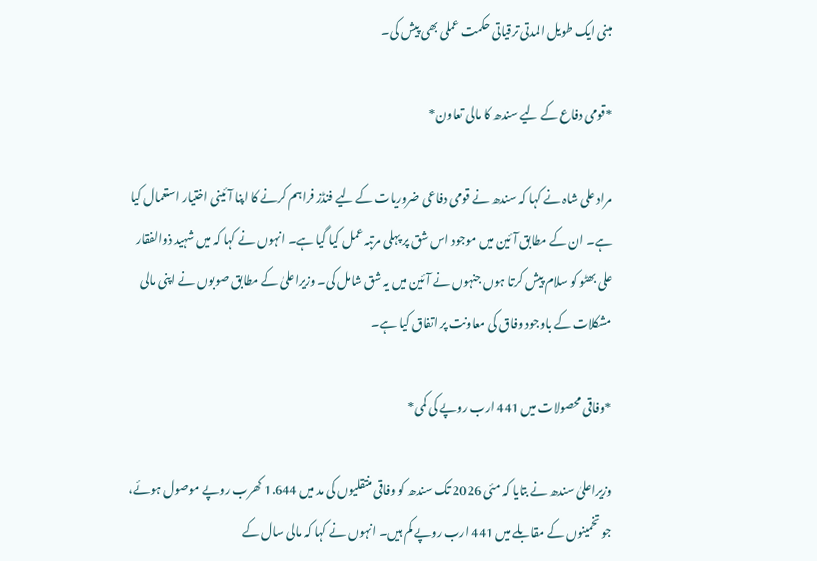مبنی ایک طویل المدتی ترقیاتی حکمت عملی بھی پیش کی۔

*قومی دفاع کے لیے سندھ کا مالی تعاون*

مراد علی شاہ نے کہا کہ سندھ نے قومی دفاعی ضروریات کے لیے فنڈز فراہم کرنے کا اپنا آئینی اختیار استعمال کیا ہے۔ ان کے مطابق آئین میں موجود اس شق پر پہلی مرتبہ عمل کیا گیا ہے۔ انہوں نے کہا کہ میں شہید ذوالفقار علی بھٹو کو سلام پیش کرتا ہوں جنہوں نے آئین میں یہ شق شامل کی۔ وزیراعلیٰ کے مطابق صوبوں نے اپنی مالی مشکلات کے باوجود وفاق کی معاونت پر اتفاق کیا ہے۔

*وفاقی محصولات میں 441 ارب روپے کی کمی*

وزیراعلیٰ سندھ نے بتایا کہ مئی 2026 تک سندھ کو وفاقی منتقلیوں کی مد میں 1.644 کھرب روپے موصول ہوئے، جو تخمینوں کے مقابلے میں 441 ارب روپے کم ہیں۔ انہوں نے کہا کہ مالی سال کے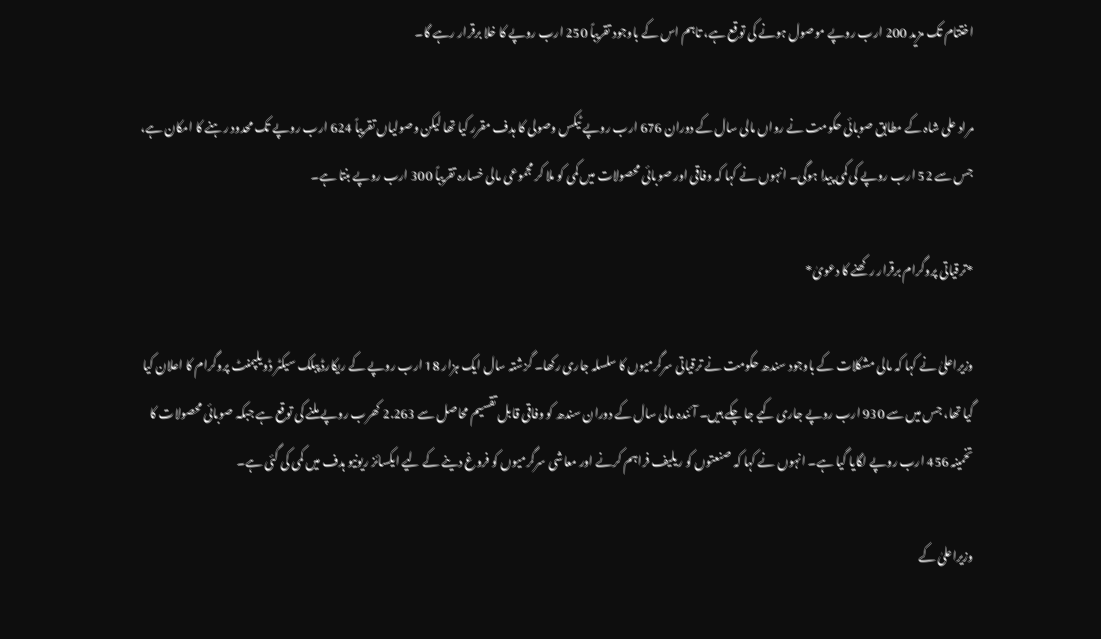اختتام تک مزید 200 ارب روپے موصول ہونے کی توقع ہے، تاہم اس کے باوجود تقریباً 250 ارب روپے کا خلا برقرار رہے گا۔

مراد علی شاہ کے مطابق صوبائی حکومت نے رواں مالی سال کے دوران 676 ارب روپے ٹیکس وصولی کا ہدف مقرر کیا تھا لیکن وصولیاں تقریباً 624 ارب روپے تک محدود رہنے کا امکان ہے، جس سے 52 ارب روپے کی کمی پیدا ہوگی۔ انہوں نے کہا کہ وفاقی اور صوبائی محصولات میں کمی کو ملا کر مجموعی مالی خسارہ تقریباً 300 ارب روپے بنتا ہے۔

*ترقیاتی پروگرام برقرار رکھنے کا دعویٰ*

وزیراعلیٰ نے کہا کہ مالی مشکلات کے باوجود سندھ حکومت نے ترقیاتی سرگرمیوں کا سلسلہ جاری رکھا۔ گزشتہ سال ایک ہزار 18 ارب روپے کے ریکارڈ پبلک سیکٹر ڈویلپمنٹ پروگرام کا اعلان کیا گیا تھا، جس میں سے 930 ارب روپے جاری کیے جا چکے ہیں۔ آئندہ مالی سال کے دوران سندھ کو وفاقی قابل تقسیم محاصل سے 2.263 کھرب روپے ملنے کی توقع ہے جبکہ صوبائی محصولات کا تخمینہ 456 ارب روپے لگایا گیا ہے۔ انہوں نے کہا کہ صنعتوں کو ریلیف فراہم کرنے اور معاشی سرگرمیوں کو فروغ دینے کے لیے ایکسائز ریونیو ہدف میں کمی کی گئی ہے۔

وزیراعلیٰ کے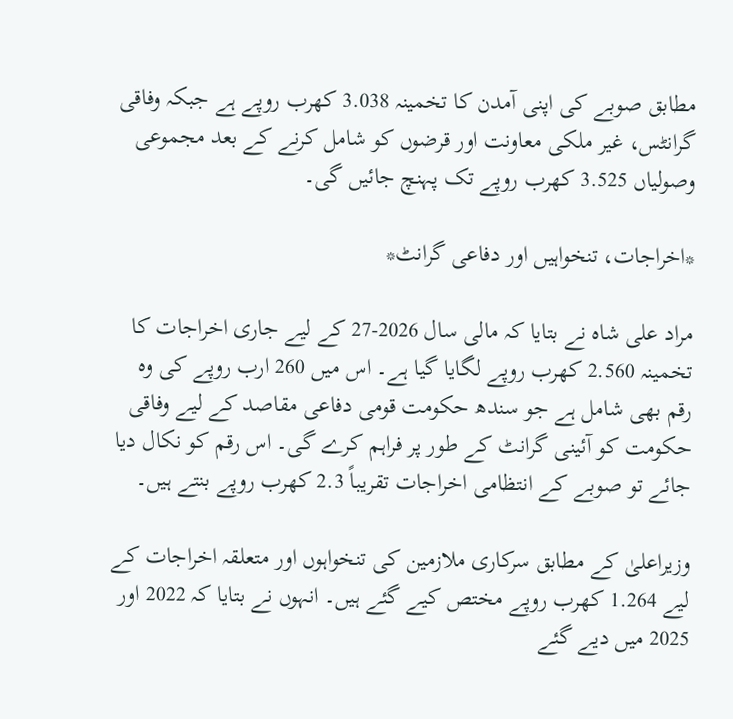مطابق صوبے کی اپنی آمدن کا تخمینہ 3.038 کھرب روپے ہے جبکہ وفاقی گرانٹس، غیر ملکی معاونت اور قرضوں کو شامل کرنے کے بعد مجموعی وصولیاں 3.525 کھرب روپے تک پہنچ جائیں گی۔

*اخراجات، تنخواہیں اور دفاعی گرانٹ*

مراد علی شاہ نے بتایا کہ مالی سال 2026-27 کے لیے جاری اخراجات کا تخمینہ 2.560 کھرب روپے لگایا گیا ہے۔ اس میں 260 ارب روپے کی وہ رقم بھی شامل ہے جو سندھ حکومت قومی دفاعی مقاصد کے لیے وفاقی حکومت کو آئینی گرانٹ کے طور پر فراہم کرے گی۔ اس رقم کو نکال دیا جائے تو صوبے کے انتظامی اخراجات تقریباً 2.3 کھرب روپے بنتے ہیں۔

وزیراعلیٰ کے مطابق سرکاری ملازمین کی تنخواہوں اور متعلقہ اخراجات کے لیے 1.264 کھرب روپے مختص کیے گئے ہیں۔ انہوں نے بتایا کہ 2022 اور 2025 میں دیے گئے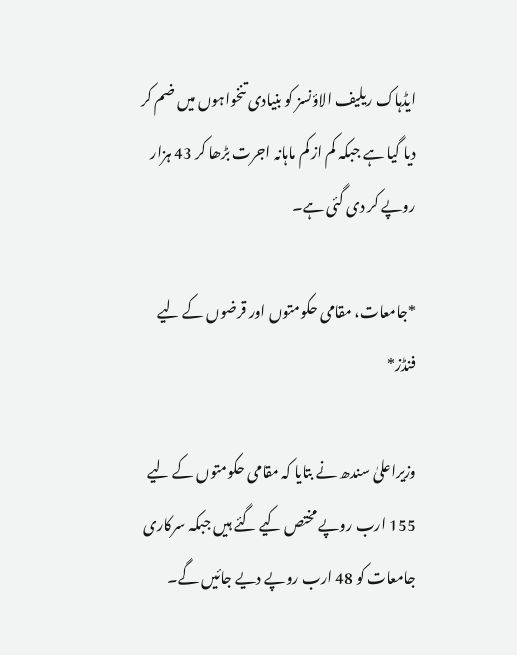ایڈہاک ریلیف الاؤنسز کو بنیادی تنخواہوں میں ضم کر دیا گیا ہے جبکہ کم از کم ماہانہ اجرت بڑھا کر 43 ہزار روپے کر دی گئی ہے۔

*جامعات، مقامی حکومتوں اور قرضوں کے لیے فنڈز*

وزیراعلیٰ سندھ نے بتایا کہ مقامی حکومتوں کے لیے 155 ارب روپے مختص کیے گئے ہیں جبکہ سرکاری جامعات کو 48 ارب روپے دیے جائیں گے۔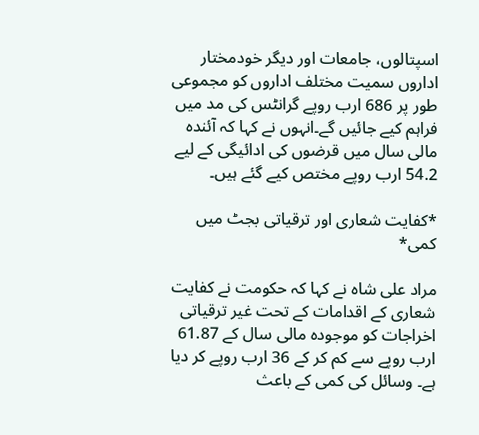اسپتالوں، جامعات اور دیگر خودمختار اداروں سمیت مختلف اداروں کو مجموعی طور پر 686 ارب روپے گرانٹس کی مد میں فراہم کیے جائیں گے۔انہوں نے کہا کہ آئندہ مالی سال میں قرضوں کی ادائیگی کے لیے 54.2 ارب روپے مختص کیے گئے ہیں۔

*کفایت شعاری اور ترقیاتی بجٹ میں کمی*

مراد علی شاہ نے کہا کہ حکومت نے کفایت شعاری کے اقدامات کے تحت غیر ترقیاتی اخراجات کو موجودہ مالی سال کے 61.87 ارب روپے سے کم کر کے 36 ارب روپے کر دیا ہے۔ وسائل کی کمی کے باعث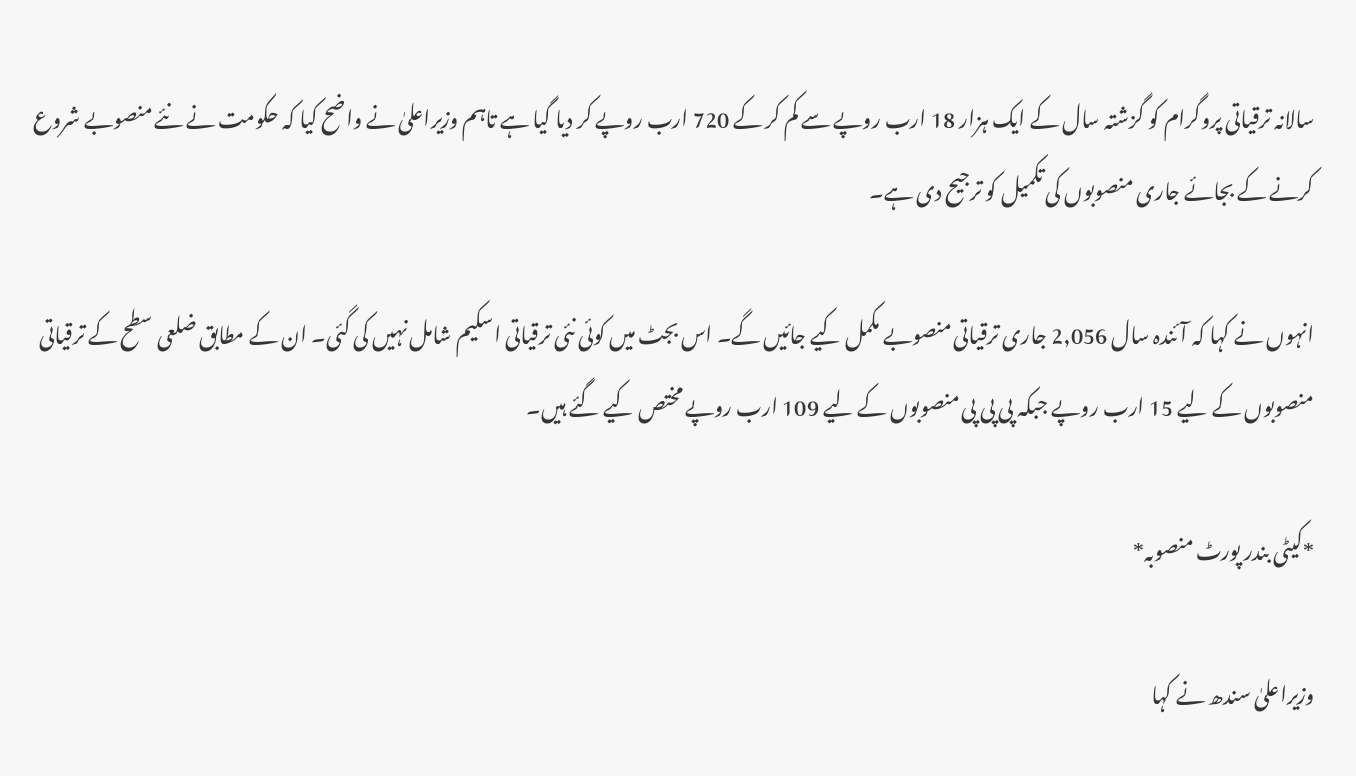سالانہ ترقیاتی پروگرام کو گزشتہ سال کے ایک ہزار 18 ارب روپے سے کم کر کے 720 ارب روپے کر دیا گیا ہے تاہم وزیراعلیٰ نے واضح کیا کہ حکومت نے نئے منصوبے شروع کرنے کے بجائے جاری منصوبوں کی تکمیل کو ترجیح دی ہے۔

انہوں نے کہا کہ آئندہ سال 2,056 جاری ترقیاتی منصوبے مکمل کیے جائیں گے۔ اس بجٹ میں کوئی نئی ترقیاتی اسکیم شامل نہیں کی گئی۔ ان کے مطابق ضلعی سطح کے ترقیاتی منصوبوں کے لیے 15 ارب روپے جبکہ پی پی پی منصوبوں کے لیے 109 ارب روپے مختص کیے گئے ہیں۔

*کیٹی بندر پورٹ منصوبہ*

وزیراعلیٰ سندھ نے کہا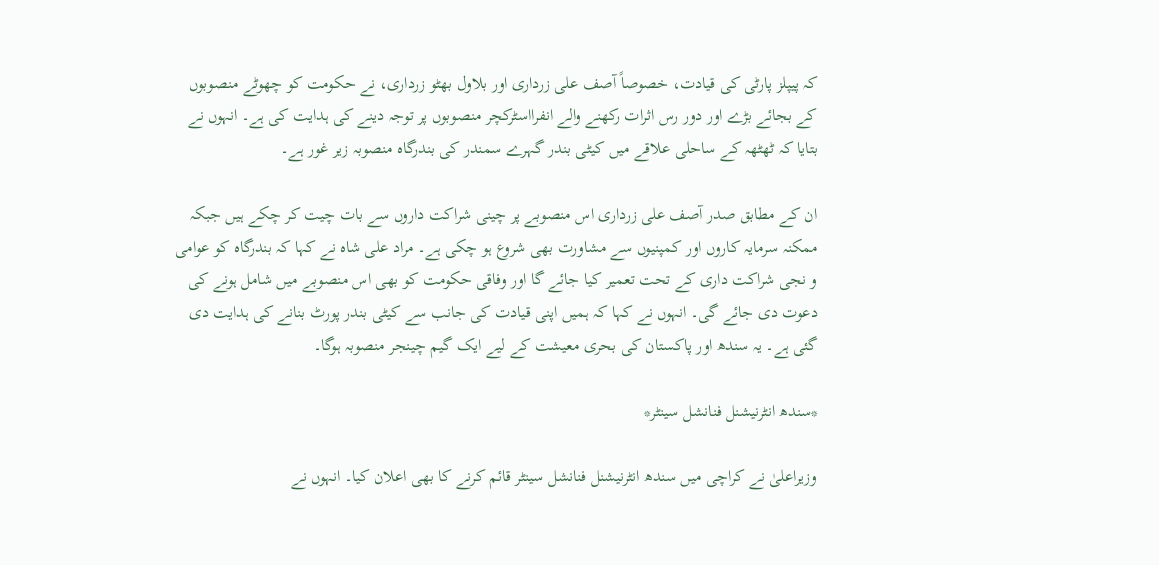کہ پیپلز پارٹی کی قیادت، خصوصاً آصف علی زرداری اور بلاول بھٹو زرداری، نے حکومت کو چھوٹے منصوبوں کے بجائے بڑے اور دور رس اثرات رکھنے والے انفرااسٹرکچر منصوبوں پر توجہ دینے کی ہدایت کی ہے۔ انہوں نے بتایا کہ ٹھٹھہ کے ساحلی علاقے میں کیٹی بندر گہرے سمندر کی بندرگاہ منصوبہ زیر غور ہے۔

ان کے مطابق صدر آصف علی زرداری اس منصوبے پر چینی شراکت داروں سے بات چیت کر چکے ہیں جبکہ ممکنہ سرمایہ کاروں اور کمپنیوں سے مشاورت بھی شروع ہو چکی ہے۔ مراد علی شاہ نے کہا کہ بندرگاہ کو عوامی و نجی شراکت داری کے تحت تعمیر کیا جائے گا اور وفاقی حکومت کو بھی اس منصوبے میں شامل ہونے کی دعوت دی جائے گی۔ انہوں نے کہا کہ ہمیں اپنی قیادت کی جانب سے کیٹی بندر پورٹ بنانے کی ہدایت دی گئی ہے۔ یہ سندھ اور پاکستان کی بحری معیشت کے لیے ایک گیم چینجر منصوبہ ہوگا۔

*سندھ انٹرنیشنل فنانشل سینٹر*

وزیراعلیٰ نے کراچی میں سندھ انٹرنیشنل فنانشل سینٹر قائم کرنے کا بھی اعلان کیا۔ انہوں نے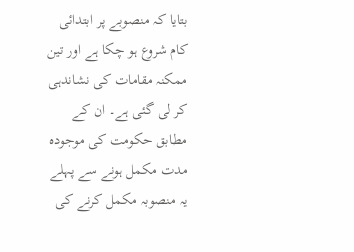بتایا کہ منصوبے پر ابتدائی کام شروع ہو چکا ہے اور تین ممکنہ مقامات کی نشاندہی کر لی گئی ہے۔ ان کے مطابق حکومت کی موجودہ مدت مکمل ہونے سے پہلے یہ منصوبہ مکمل کرنے کی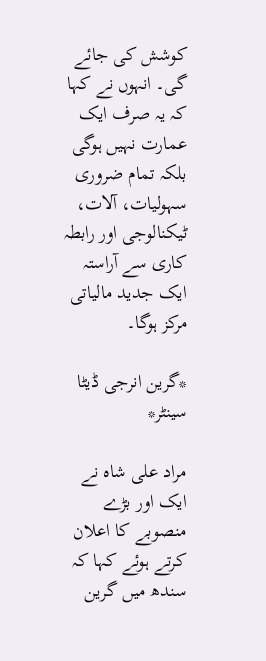کوشش کی جائے گی۔ انہوں نے کہا کہ یہ صرف ایک عمارت نہیں ہوگی بلکہ تمام ضروری سہولیات، آلات، ٹیکنالوجی اور رابطہ کاری سے آراستہ ایک جدید مالیاتی مرکز ہوگا۔

*گرین انرجی ڈیٹا سینٹر*

مراد علی شاہ نے ایک اور بڑے منصوبے کا اعلان کرتے ہوئے کہا کہ سندھ میں گرین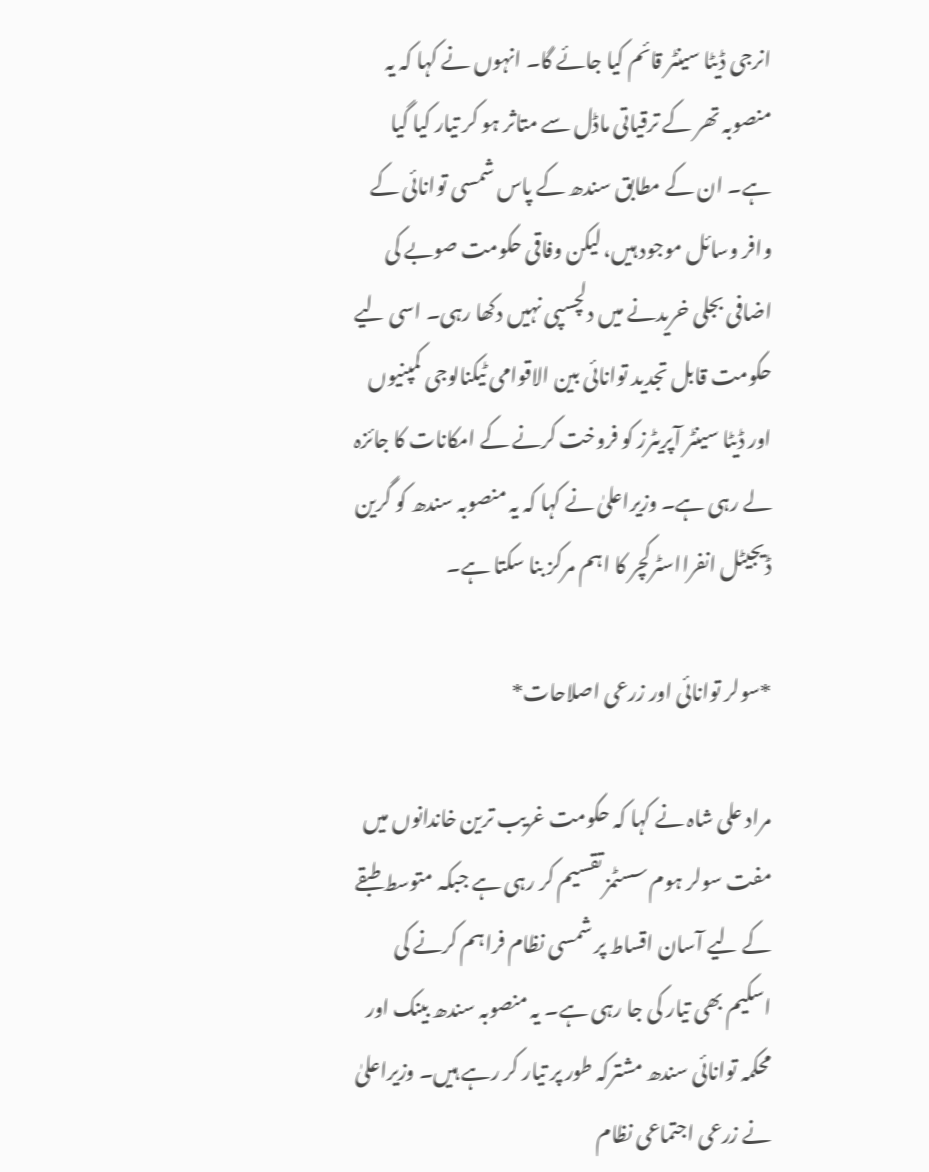انرجی ڈیٹا سینٹر قائم کیا جائے گا۔ انہوں نے کہا کہ یہ منصوبہ تھر کے ترقیاتی ماڈل سے متاثر ہو کر تیار کیا گیا ہے۔ ان کے مطابق سندھ کے پاس شمسی توانائی کے وافر وسائل موجود ہیں، لیکن وفاقی حکومت صوبے کی اضافی بجلی خریدنے میں دلچسپی نہیں دکھا رہی۔ اسی لیے حکومت قابل تجدید توانائی بین الاقوامی ٹیکنالوجی کمپنیوں اور ڈیٹا سینٹر آپریٹرز کو فروخت کرنے کے امکانات کا جائزہ لے رہی ہے۔ وزیراعلیٰ نے کہا کہ یہ منصوبہ سندھ کو گرین ڈیجیٹل انفرااسٹرکچر کا اہم مرکز بنا سکتا ہے۔

*سولر توانائی اور زرعی اصلاحات*

مراد علی شاہ نے کہا کہ حکومت غریب ترین خاندانوں میں مفت سولر ہوم سسٹمز تقسیم کر رہی ہے جبکہ متوسط طبقے کے لیے آسان اقساط پر شمسی نظام فراہم کرنے کی اسکیم بھی تیار کی جا رہی ہے۔ یہ منصوبہ سندھ بینک اور محکمہ توانائی سندھ مشترکہ طور پر تیار کر رہے ہیں۔ وزیراعلیٰ نے زرعی اجتماعی نظام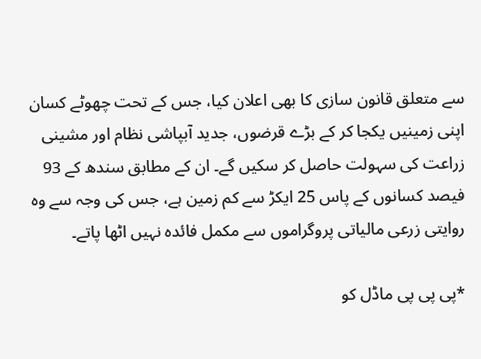سے متعلق قانون سازی کا بھی اعلان کیا، جس کے تحت چھوٹے کسان اپنی زمینیں یکجا کر کے بڑے قرضوں، جدید آبپاشی نظام اور مشینی زراعت کی سہولت حاصل کر سکیں گے۔ ان کے مطابق سندھ کے 93 فیصد کسانوں کے پاس 25 ایکڑ سے کم زمین ہے، جس کی وجہ سے وہ روایتی زرعی مالیاتی پروگراموں سے مکمل فائدہ نہیں اٹھا پاتے۔

*پی پی پی ماڈل کو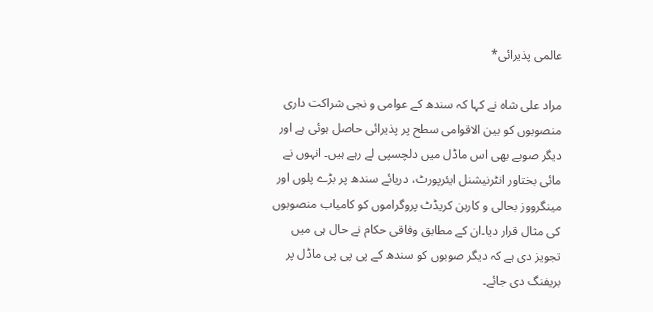عالمی پذیرائی*

مراد علی شاہ نے کہا کہ سندھ کے عوامی و نجی شراکت داری منصوبوں کو بین الاقوامی سطح پر پذیرائی حاصل ہوئی ہے اور دیگر صوبے بھی اس ماڈل میں دلچسپی لے رہے ہیں۔ انہوں نے مائی بختاور انٹرنیشنل ایئرپورٹ، دریائے سندھ پر بڑے پلوں اور مینگرووز بحالی و کاربن کریڈٹ پروگراموں کو کامیاب منصوبوں کی مثال قرار دیا۔ان کے مطابق وفاقی حکام نے حال ہی میں تجویز دی ہے کہ دیگر صوبوں کو سندھ کے پی پی پی ماڈل پر بریفنگ دی جائے۔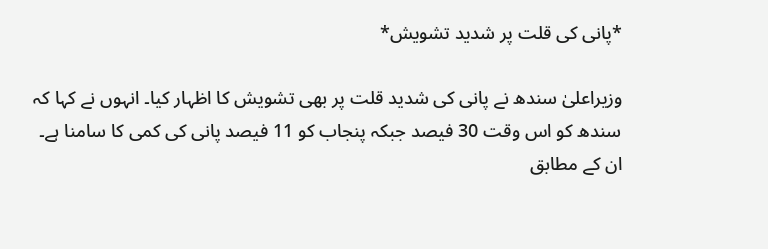*پانی کی قلت پر شدید تشویش*

وزیراعلیٰ سندھ نے پانی کی شدید قلت پر بھی تشویش کا اظہار کیا۔ انہوں نے کہا کہ سندھ کو اس وقت 30 فیصد جبکہ پنجاب کو 11 فیصد پانی کی کمی کا سامنا ہے۔ ان کے مطابق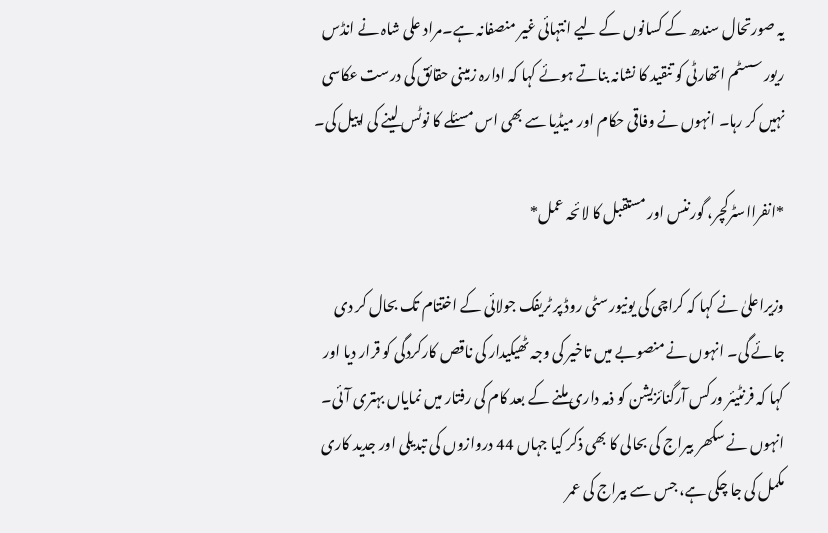یہ صورتحال سندھ کے کسانوں کے لیے انتہائی غیر منصفانہ ہے۔مراد علی شاہ نے انڈس ریور سسٹم اتھارٹی کو تنقید کا نشانہ بناتے ہوئے کہا کہ ادارہ زمینی حقائق کی درست عکاسی نہیں کر رہا۔ انہوں نے وفاقی حکام اور میڈیا سے بھی اس مسئلے کا نوٹس لینے کی اپیل کی۔

*انفرااسٹرکچر، گورننس اور مستقبل کا لائحہ عمل*

وزیراعلیٰ نے کہا کہ کراچی کی یونیورسٹی روڈ پر ٹریفک جولائی کے اختتام تک بحال کر دی جائے گی۔ انہوں نے منصوبے میں تاخیر کی وجہ ٹھیکیدار کی ناقص کارکردگی کو قرار دیا اور کہا کہ فرنٹیئر ورکس آرگنائزیشن کو ذمہ داری ملنے کے بعد کام کی رفتار میں نمایاں بہتری آئی۔ انہوں نے سکھر بیراج کی بحالی کا بھی ذکر کیا جہاں 44 دروازوں کی تبدیلی اور جدید کاری مکمل کی جا چکی ہے، جس سے بیراج کی عمر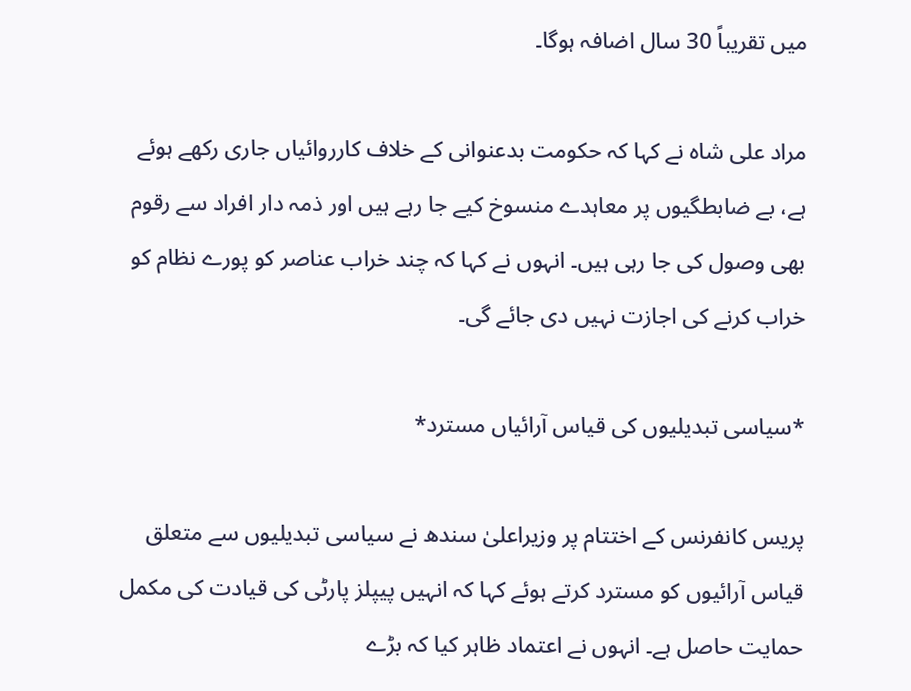میں تقریباً 30 سال اضافہ ہوگا۔

مراد علی شاہ نے کہا کہ حکومت بدعنوانی کے خلاف کارروائیاں جاری رکھے ہوئے ہے، بے ضابطگیوں پر معاہدے منسوخ کیے جا رہے ہیں اور ذمہ دار افراد سے رقوم بھی وصول کی جا رہی ہیں۔ انہوں نے کہا کہ چند خراب عناصر کو پورے نظام کو خراب کرنے کی اجازت نہیں دی جائے گی۔

*سیاسی تبدیلیوں کی قیاس آرائیاں مسترد*

پریس کانفرنس کے اختتام پر وزیراعلیٰ سندھ نے سیاسی تبدیلیوں سے متعلق قیاس آرائیوں کو مسترد کرتے ہوئے کہا کہ انہیں پیپلز پارٹی کی قیادت کی مکمل حمایت حاصل ہے۔ انہوں نے اعتماد ظاہر کیا کہ بڑے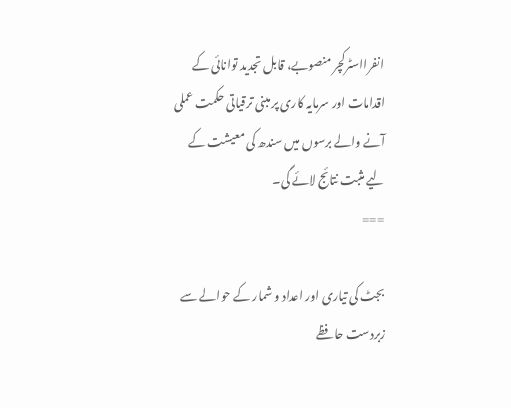انفرااسٹرکچر منصوبے، قابل تجدید توانائی کے اقدامات اور سرمایہ کاری پر مبنی ترقیاتی حکمت عملی آنے والے برسوں میں سندھ کی معیشت کے لیے مثبت نتائج لائے گی۔
===

بجٹ کی تیاری اور اعداد و شمار کے حوالے سے زبردست حافظے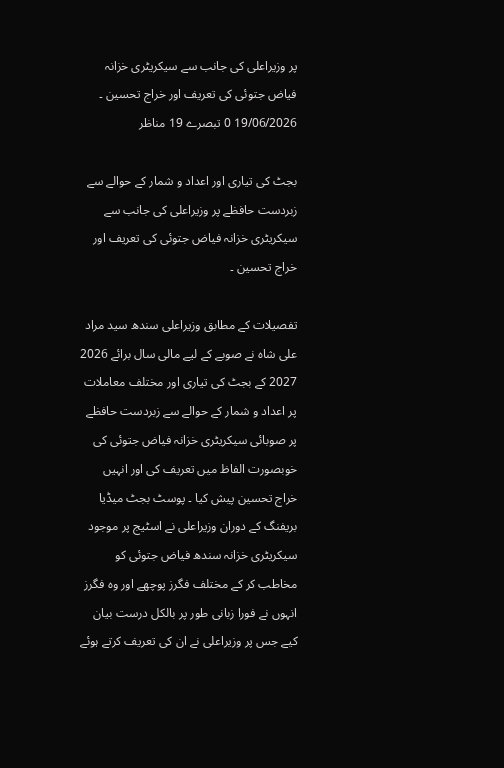پر وزیراعلی کی جانب سے سیکریٹری خزانہ فیاض جتوئی کی تعریف اور خراج تحسین ۔
19/06/2026 0 تبصرے 19 مناظر

بجٹ کی تیاری اور اعداد و شمار کے حوالے سے زبردست حافظے پر وزیراعلی کی جانب سے سیکریٹری خزانہ فیاض جتوئی کی تعریف اور خراج تحسین ۔

تفصیلات کے مطابق وزیراعلی سندھ سید مراد علی شاہ نے صوبے کے لیے مالی سال برائے 2026 2027 کے بجٹ کی تیاری اور مختلف معاملات پر اعداد و شمار کے حوالے سے زبردست حافظے پر صوبائی سیکریٹری خزانہ فیاض جتوئی کی خوبصورت الفاظ میں تعریف کی اور انہیں خراج تحسین پیش کیا ۔ پوسٹ بجٹ میڈیا بریفنگ کے دوران وزیراعلی نے اسٹیج پر موجود سیکریٹری خزانہ سندھ فیاض جتوئی کو مخاطب کر کے مختلف فگرز پوچھے اور وہ فگرز انہوں نے فورا زبانی طور پر بالکل درست بیان کیے جس پر وزیراعلی نے ان کی تعریف کرتے ہوئے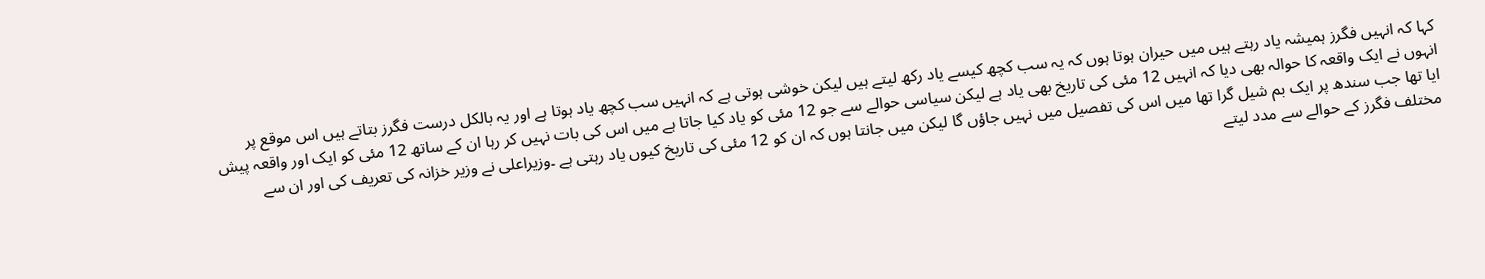کہا کہ انہیں فگرز ہمیشہ یاد رہتے ہیں میں حیران ہوتا ہوں کہ یہ سب کچھ کیسے یاد رکھ لیتے ہیں لیکن خوشی ہوتی ہے کہ انہیں سب کچھ یاد ہوتا ہے اور یہ بالکل درست فگرز بتاتے ہیں اس موقع پر انہوں نے ایک واقعہ کا حوالہ بھی دیا کہ انہیں 12 مئی کی تاریخ بھی یاد ہے لیکن سیاسی حوالے سے جو 12 مئی کو یاد کیا جاتا ہے میں اس کی بات نہیں کر رہا ان کے ساتھ 12 مئی کو ایک اور واقعہ پیش ایا تھا جب سندھ پر ایک بم شیل گرا تھا میں اس کی تفصیل میں نہیں جاؤں گا لیکن میں جانتا ہوں کہ ان کو 12 مئی کی تاریخ کیوں یاد رہتی ہے ۔وزیراعلی نے وزیر خزانہ کی تعریف کی اور ان سے مختلف فگرز کے حوالے سے مدد لیتے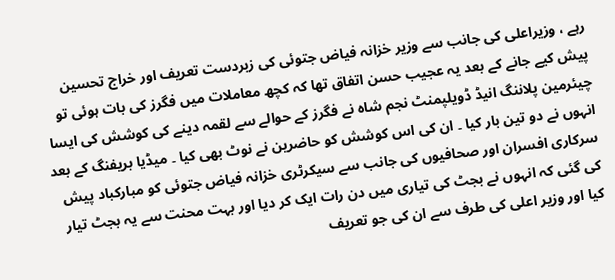رہے ، وزیراعلی کی جانب سے وزیر خزانہ فیاض جتوئی کی زبردست تعریف اور خراج تحسین پیش کیے جانے کے بعد یہ عجیب حسن اتفاق تھا کہ کچھ معاملات میں فگرز کی بات ہوئی تو چیئرمین پلاننگ انیڈ ڈویلپمنٹ نجم شاہ نے فگرز کے حوالے سے لقمہ دینے کی کوشش کی ایسا انہوں نے دو تین بار کیا ۔ ان کی اس کوشش کو حاضرین نے نوٹ بھی کیا ۔ میڈیا بریفنگ کے بعد سرکاری افسران اور صحافیوں کی جانب سے سیکرٹری خزانہ فیاض جتوئی کو مبارکباد پیش کی گئی کہ انہوں نے بجٹ کی تیاری میں دن رات ایک کر دیا اور بہت محنت سے یہ بجٹ تیار کیا اور وزیر اعلی کی طرف سے ان کی جو تعریف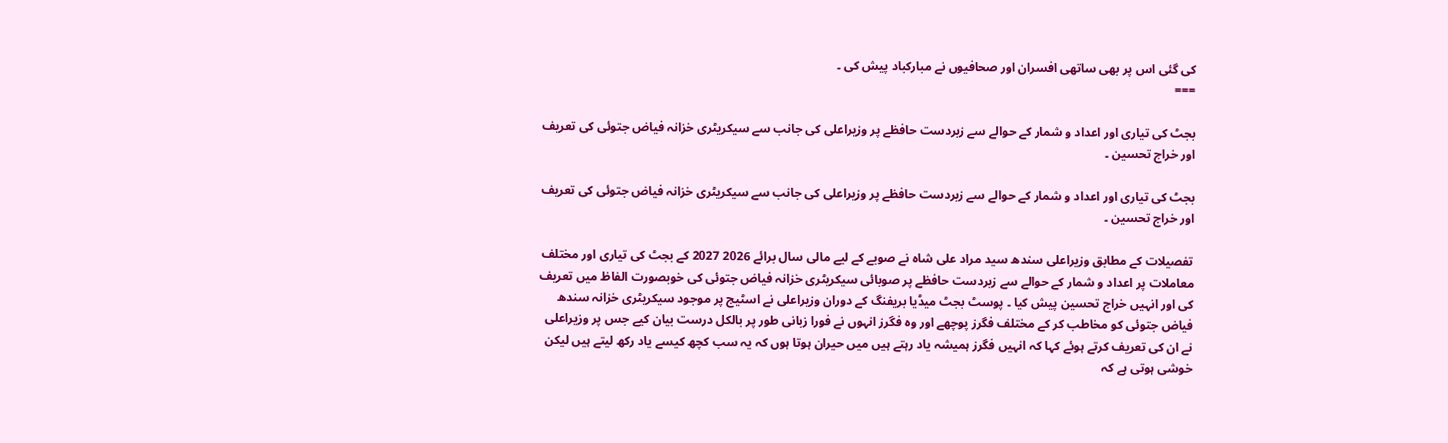کی گئی اس پر بھی ساتھی افسران اور صحافیوں نے مبارکباد پیش کی ۔
===

بجٹ کی تیاری اور اعداد و شمار کے حوالے سے زبردست حافظے پر وزیراعلی کی جانب سے سیکریٹری خزانہ فیاض جتوئی کی تعریف اور خراج تحسین ۔

بجٹ کی تیاری اور اعداد و شمار کے حوالے سے زبردست حافظے پر وزیراعلی کی جانب سے سیکریٹری خزانہ فیاض جتوئی کی تعریف اور خراج تحسین ۔

تفصیلات کے مطابق وزیراعلی سندھ سید مراد علی شاہ نے صوبے کے لیے مالی سال برائے 2026 2027 کے بجٹ کی تیاری اور مختلف معاملات پر اعداد و شمار کے حوالے سے زبردست حافظے پر صوبائی سیکریٹری خزانہ فیاض جتوئی کی خوبصورت الفاظ میں تعریف کی اور انہیں خراج تحسین پیش کیا ۔ پوسٹ بجٹ میڈیا بریفنگ کے دوران وزیراعلی نے اسٹیج پر موجود سیکریٹری خزانہ سندھ فیاض جتوئی کو مخاطب کر کے مختلف فگرز پوچھے اور وہ فگرز انہوں نے فورا زبانی طور پر بالکل درست بیان کیے جس پر وزیراعلی نے ان کی تعریف کرتے ہوئے کہا کہ انہیں فگرز ہمیشہ یاد رہتے ہیں میں حیران ہوتا ہوں کہ یہ سب کچھ کیسے یاد رکھ لیتے ہیں لیکن خوشی ہوتی ہے کہ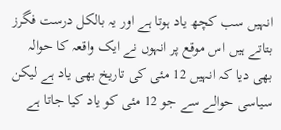انہیں سب کچھ یاد ہوتا ہے اور یہ بالکل درست فگرز بتاتے ہیں اس موقع پر انہوں نے ایک واقعہ کا حوالہ بھی دیا کہ انہیں 12 مئی کی تاریخ بھی یاد ہے لیکن سیاسی حوالے سے جو 12 مئی کو یاد کیا جاتا ہے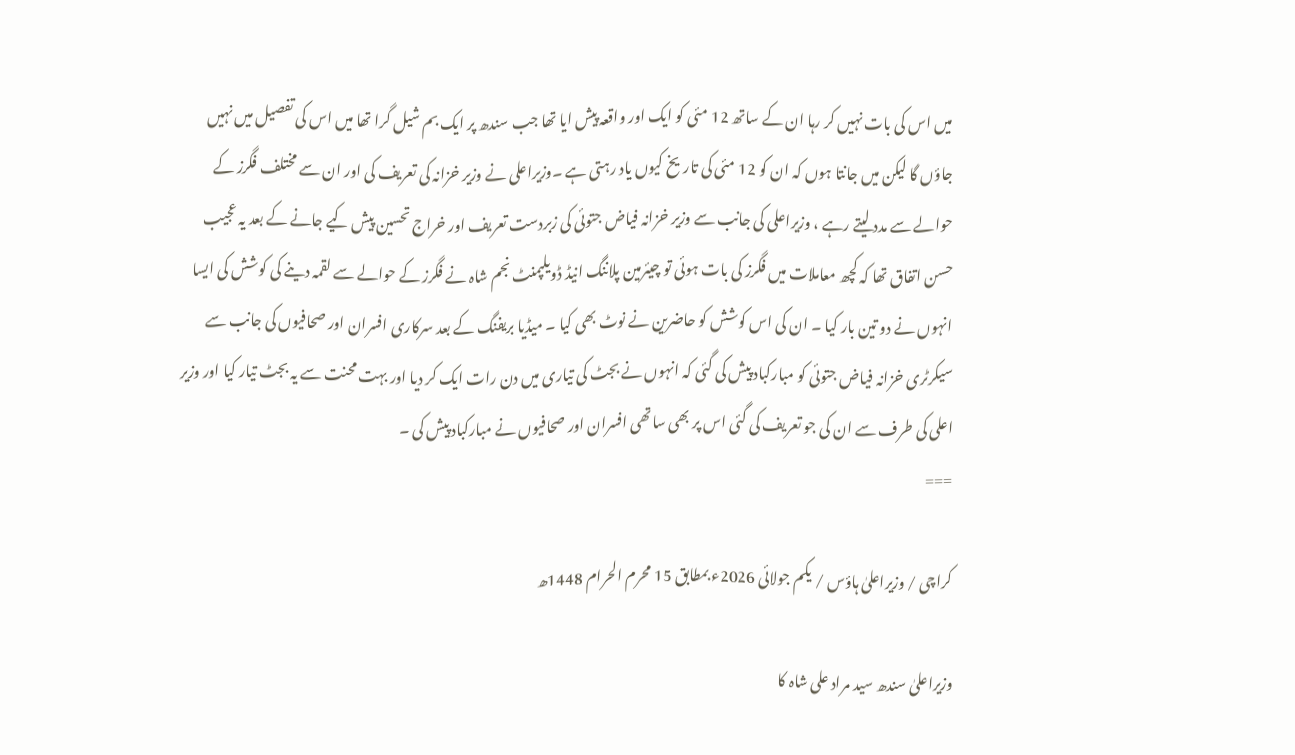میں اس کی بات نہیں کر رہا ان کے ساتھ 12 مئی کو ایک اور واقعہ پیش ایا تھا جب سندھ پر ایک بم شیل گرا تھا میں اس کی تفصیل میں نہیں جاؤں گا لیکن میں جانتا ہوں کہ ان کو 12 مئی کی تاریخ کیوں یاد رہتی ہے ۔وزیراعلی نے وزیر خزانہ کی تعریف کی اور ان سے مختلف فگرز کے حوالے سے مدد لیتے رہے ، وزیراعلی کی جانب سے وزیر خزانہ فیاض جتوئی کی زبردست تعریف اور خراج تحسین پیش کیے جانے کے بعد یہ عجیب حسن اتفاق تھا کہ کچھ معاملات میں فگرز کی بات ہوئی تو چیئرمین پلاننگ انیڈ ڈویلپمنٹ نجم شاہ نے فگرز کے حوالے سے لقمہ دینے کی کوشش کی ایسا انہوں نے دو تین بار کیا ۔ ان کی اس کوشش کو حاضرین نے نوٹ بھی کیا ۔ میڈیا بریفنگ کے بعد سرکاری افسران اور صحافیوں کی جانب سے سیکرٹری خزانہ فیاض جتوئی کو مبارکباد پیش کی گئی کہ انہوں نے بجٹ کی تیاری میں دن رات ایک کر دیا اور بہت محنت سے یہ بجٹ تیار کیا اور وزیر اعلی کی طرف سے ان کی جو تعریف کی گئی اس پر بھی ساتھی افسران اور صحافیوں نے مبارکباد پیش کی ۔
===

کراچی / وزیراعلیٰ ہاؤس / یکم جولائی 2026ء بمطابق 15 محرم الحرام 1448ھ

وزیراعلیٰ سندھ سید مراد علی شاہ کا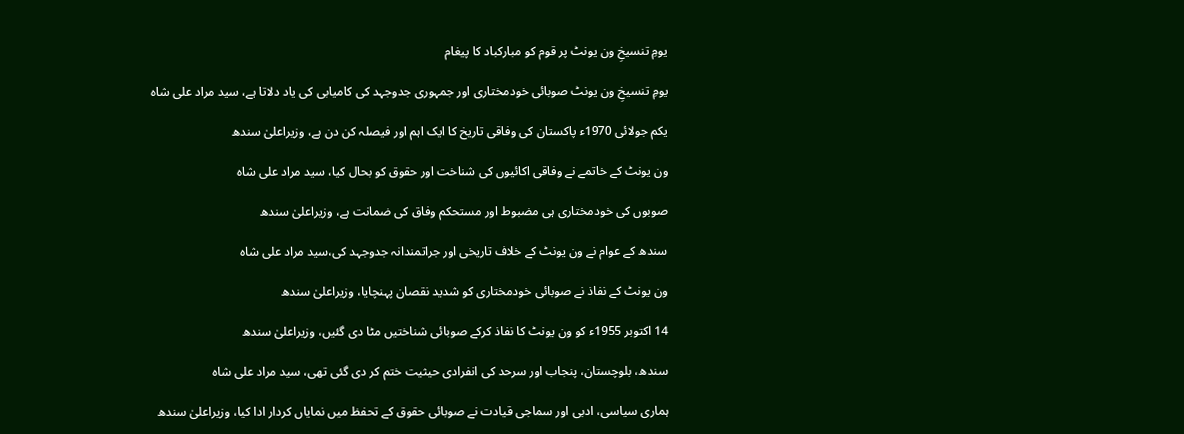یومِ تنسیخِ ون یونٹ پر قوم کو مبارکباد کا پیغام

یومِ تنسیخِ ون یونٹ صوبائی خودمختاری اور جمہوری جدوجہد کی کامیابی کی یاد دلاتا ہے، سید مراد علی شاہ

یکم جولائی 1970ء پاکستان کی وفاقی تاریخ کا ایک اہم اور فیصلہ کن دن ہے، وزیراعلیٰ سندھ

ون یونٹ کے خاتمے نے وفاقی اکائیوں کی شناخت اور حقوق کو بحال کیا، سید مراد علی شاہ

صوبوں کی خودمختاری ہی مضبوط اور مستحکم وفاق کی ضمانت ہے، وزیراعلیٰ سندھ

سندھ کے عوام نے ون یونٹ کے خلاف تاریخی اور جراتمندانہ جدوجہد کی،سید مراد علی شاہ

ون یونٹ کے نفاذ نے صوبائی خودمختاری کو شدید نقصان پہنچایا، وزیراعلیٰ سندھ

14 اکتوبر 1955ء کو ون یونٹ کا نفاذ کرکے صوبائی شناختیں مٹا دی گئیں، وزیراعلیٰ سندھ

سندھ، بلوچستان، پنجاب اور سرحد کی انفرادی حیثیت ختم کر دی گئی تھی، سید مراد علی شاہ

ہماری سیاسی، ادبی اور سماجی قیادت نے صوبائی حقوق کے تحفظ میں نمایاں کردار ادا کیا، وزیراعلیٰ سندھ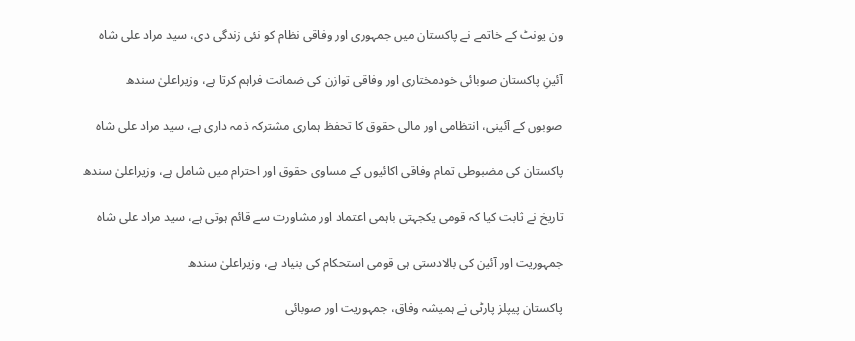ون یونٹ کے خاتمے نے پاکستان میں جمہوری اور وفاقی نظام کو نئی زندگی دی، سید مراد علی شاہ

آئینِ پاکستان صوبائی خودمختاری اور وفاقی توازن کی ضمانت فراہم کرتا ہے، وزیراعلیٰ سندھ

صوبوں کے آئینی، انتظامی اور مالی حقوق کا تحفظ ہماری مشترکہ ذمہ داری ہے، سید مراد علی شاہ

پاکستان کی مضبوطی تمام وفاقی اکائیوں کے مساوی حقوق اور احترام میں شامل ہے، وزیراعلیٰ سندھ

تاریخ نے ثابت کیا کہ قومی یکجہتی باہمی اعتماد اور مشاورت سے قائم ہوتی ہے، سید مراد علی شاہ

جمہوریت اور آئین کی بالادستی ہی قومی استحکام کی بنیاد ہے، وزیراعلیٰ سندھ

پاکستان پیپلز پارٹی نے ہمیشہ وفاق، جمہوریت اور صوبائی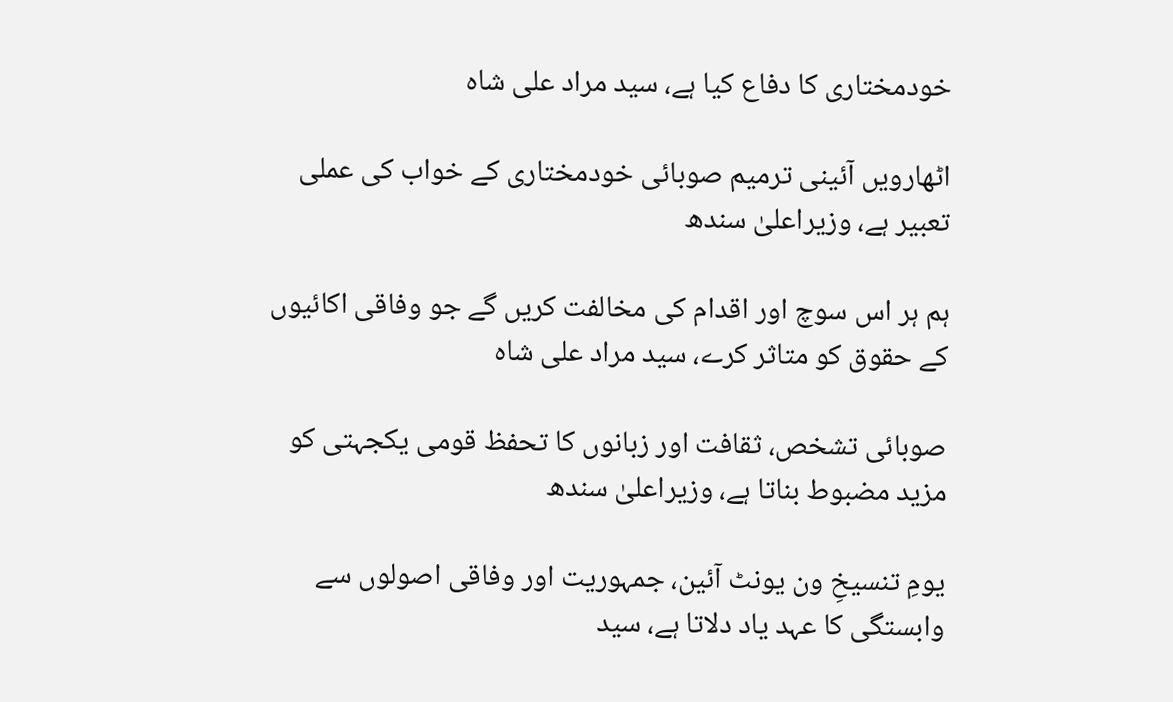خودمختاری کا دفاع کیا ہے، سید مراد علی شاہ

اٹھارویں آئینی ترمیم صوبائی خودمختاری کے خواب کی عملی تعبیر ہے، وزیراعلیٰ سندھ

ہم ہر اس سوچ اور اقدام کی مخالفت کریں گے جو وفاقی اکائیوں کے حقوق کو متاثر کرے، سید مراد علی شاہ

صوبائی تشخص، ثقافت اور زبانوں کا تحفظ قومی یکجہتی کو مزید مضبوط بناتا ہے، وزیراعلیٰ سندھ

یومِ تنسیخِ ون یونٹ آئین، جمہوریت اور وفاقی اصولوں سے وابستگی کا عہد یاد دلاتا ہے، سید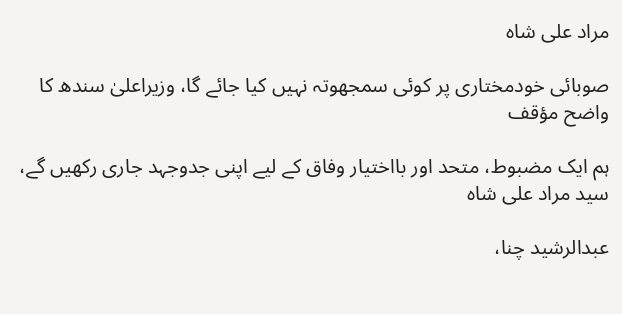مراد علی شاہ

صوبائی خودمختاری پر کوئی سمجھوتہ نہیں کیا جائے گا، وزیراعلیٰ سندھ کا واضح مؤقف

ہم ایک مضبوط، متحد اور بااختیار وفاق کے لیے اپنی جدوجہد جاری رکھیں گے، سید مراد علی شاہ

عبدالرشید چنا،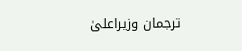ترجمان وزیراعلیٰ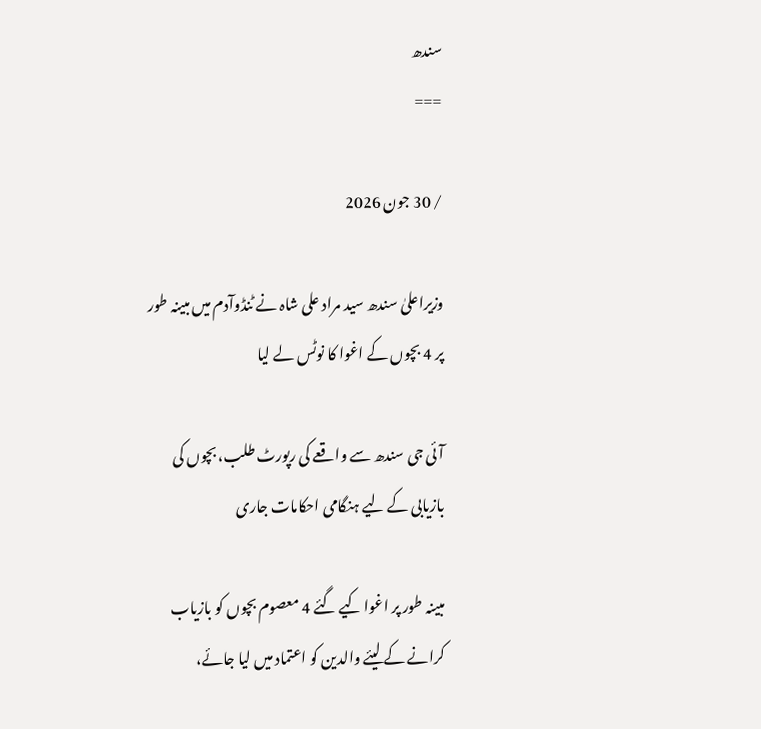سندھ
===

/ 30 جون 2026

وزیراعلیٰ سندھ سید مراد علی شاہ نے ٹنڈوآدم میں مبینہ طور پر 4 بچوں کے اغوا کا نوٹس لے لیا

آئی جی سندھ سے واقعے کی رپورٹ طلب، بچوں کی بازیابی کے لیے ہنگامی احکامات جاری

مبینہ طور پر اغوا کیے گئے 4 معصوم بچوں کو بازیاب کرانے کے لیئے والدین کو اعتماد میں لیا جائے،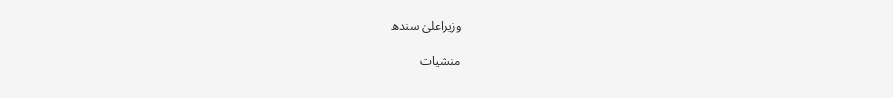وزیراعلیٰ سندھ

منشیات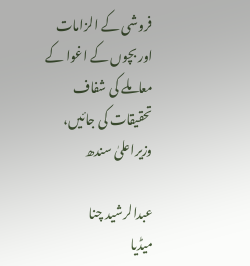فروشی کے الزامات اور بچوں کے اغوا کے معاملے کی شفاف تحقیقات کی جائیں، وزیراعلیٰ سندھ

عبدالرشید چنا
میڈیا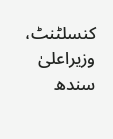کنسلٹنٹ، وزیراعلیٰ سندھ